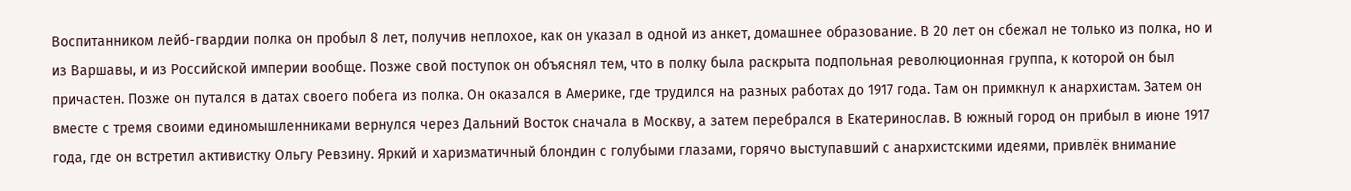Воспитанником лейб-гвардии полка он пробыл 8 лет, получив неплохое, как он указал в одной из анкет, домашнее образование. В 20 лет он сбежал не только из полка, но и из Варшавы, и из Российской империи вообще. Позже свой поступок он объяснял тем, что в полку была раскрыта подпольная революционная группа, к которой он был причастен. Позже он путался в датах своего побега из полка. Он оказался в Америке, где трудился на разных работах до 1917 года. Там он примкнул к анархистам. Затем он вместе с тремя своими единомышленниками вернулся через Дальний Восток сначала в Москву, а затем перебрался в Екатеринослав. В южный город он прибыл в июне 1917 года, где он встретил активистку Ольгу Ревзину. Яркий и харизматичный блондин с голубыми глазами, горячо выступавший с анархистскими идеями, привлёк внимание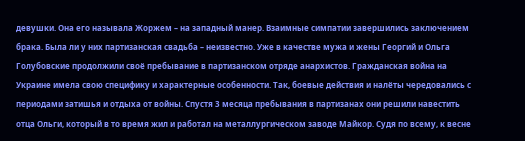девушки. Она его называла Жоржем – на западный манер. Взаимные симпатии завершились заключением брака. Была ли у них партизанская свадьба – неизвестно. Уже в качестве мужа и жены Георгий и Ольга Голубовские продолжили своё пребывание в партизанском отряде анархистов. Гражданская война на Украине имела свою специфику и характерные особенности. Так, боевые действия и налёты чередовались с периодами затишья и отдыха от войны. Спустя 3 месяца пребывания в партизанах они решили навестить отца Ольги, который в то время жил и работал на металлургическом заводе Майкор. Судя по всему, к весне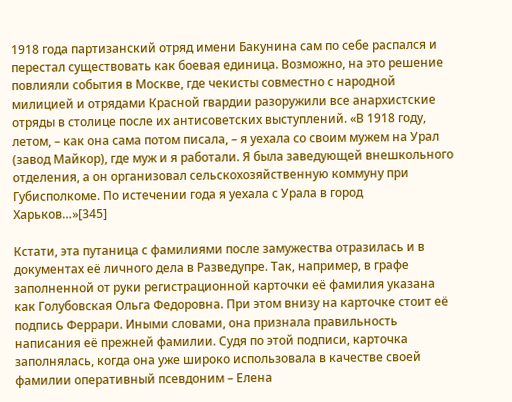1918 года партизанский отряд имени Бакунина сам по себе распался и перестал существовать как боевая единица. Возможно, на это решение повлияли события в Москве, где чекисты совместно с народной милицией и отрядами Красной гвардии разоружили все анархистские отряды в столице после их антисоветских выступлений. «В 1918 году, летом, – как она сама потом писала, – я уехала со своим мужем на Урал (завод Майкор), где муж и я работали. Я была заведующей внешкольного отделения, а он организовал сельскохозяйственную коммуну при Губисполкоме. По истечении года я уехала с Урала в город Харьков…»[345]

Кстати, эта путаница с фамилиями после замужества отразилась и в документах её личного дела в Разведупре. Так, например, в графе заполненной от руки регистрационной карточки её фамилия указана как Голубовская Ольга Федоровна. При этом внизу на карточке стоит её подпись Феррари. Иными словами, она признала правильность написания её прежней фамилии. Судя по этой подписи, карточка заполнялась, когда она уже широко использовала в качестве своей фамилии оперативный псевдоним – Елена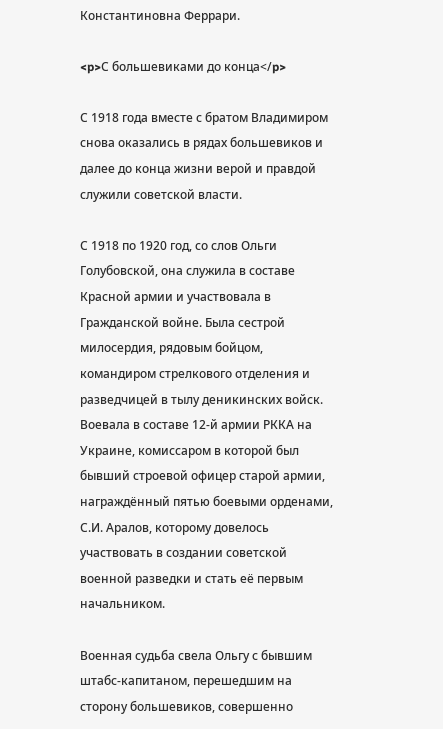Константиновна Феррари.

<p>С большевиками до конца</p>

С 1918 года вместе с братом Владимиром снова оказались в рядах большевиков и далее до конца жизни верой и правдой служили советской власти.

С 1918 по 1920 год, со слов Ольги Голубовской, она служила в составе Красной армии и участвовала в Гражданской войне. Была сестрой милосердия, рядовым бойцом, командиром стрелкового отделения и разведчицей в тылу деникинских войск. Воевала в составе 12‐й армии РККА на Украине, комиссаром в которой был бывший строевой офицер старой армии, награждённый пятью боевыми орденами, С.И. Аралов, которому довелось участвовать в создании советской военной разведки и стать её первым начальником.

Военная судьба свела Ольгу с бывшим штабс-капитаном, перешедшим на сторону большевиков, совершенно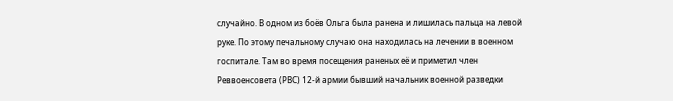случайно. В одном из боёв Ольга была ранена и лишилась пальца на левой руке. По этому печальному случаю она находилась на лечении в военном госпитале. Там во время посещения раненых её и приметил член Реввоенсовета (РВС) 12‐й армии бывший начальник военной разведки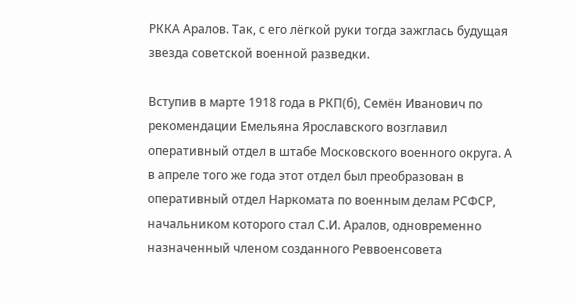РККА Аралов. Так, с его лёгкой руки тогда зажглась будущая звезда советской военной разведки.

Вступив в марте 1918 года в РКП(б), Семён Иванович по рекомендации Емельяна Ярославского возглавил оперативный отдел в штабе Московского военного округа. А в апреле того же года этот отдел был преобразован в оперативный отдел Наркомата по военным делам РСФСР, начальником которого стал С.И. Аралов, одновременно назначенный членом созданного Реввоенсовета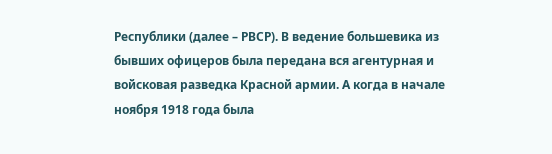Республики (далее – РВСР). В ведение большевика из бывших офицеров была передана вся агентурная и войсковая разведка Красной армии. А когда в начале ноября 1918 года была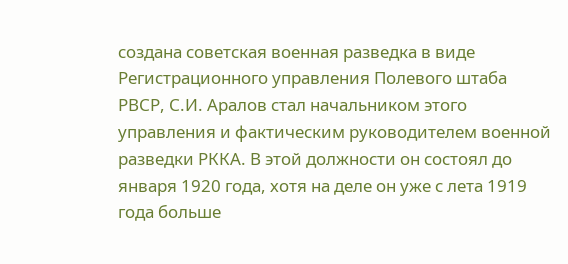создана советская военная разведка в виде Регистрационного управления Полевого штаба РВСР, С.И. Аралов стал начальником этого управления и фактическим руководителем военной разведки РККА. В этой должности он состоял до января 1920 года, хотя на деле он уже с лета 1919 года больше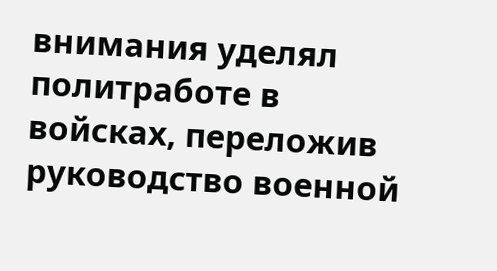внимания уделял политработе в войсках, переложив руководство военной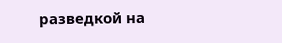разведкой на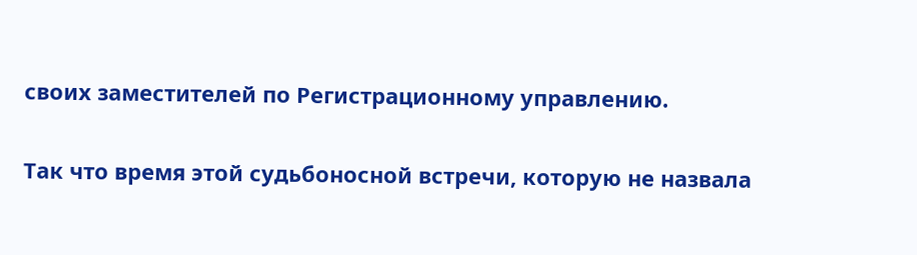своих заместителей по Регистрационному управлению.

Так что время этой судьбоносной встречи, которую не назвала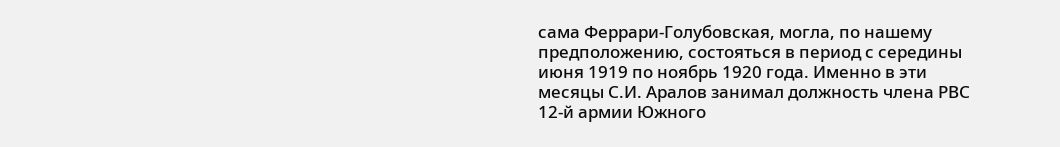сама Феррари-Голубовская, могла, по нашему предположению, состояться в период с середины июня 1919 по ноябрь 1920 года. Именно в эти месяцы С.И. Аралов занимал должность члена РВС 12‐й армии Южного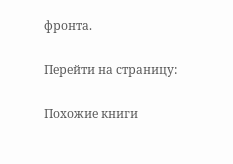фронта.

Перейти на страницу:

Похожие книги